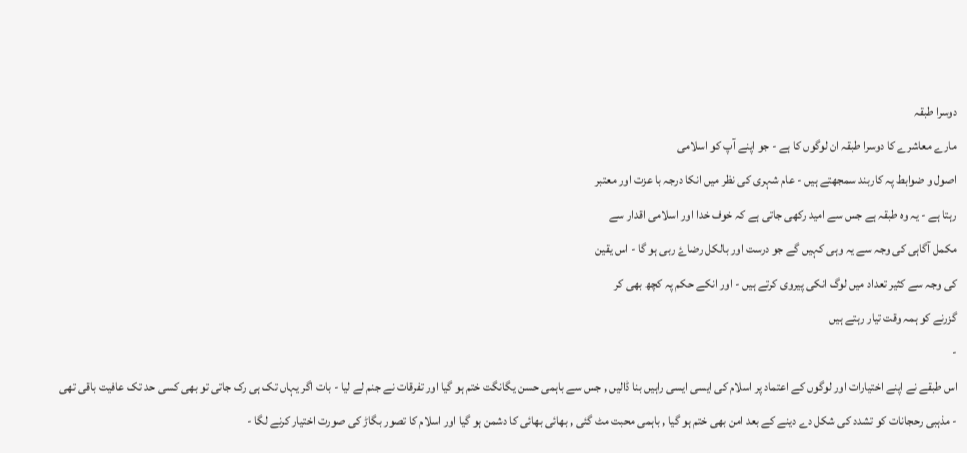دوسرا طبقہ
مارے معاشرے کا دوسرا طبقہ ان لوگوں کا ہے - جو اپنے آپ کو اسلامی
اصول و ضوابط پہ کاربند سمجھتے ہیں - عام شہری کی نظر میں انکا درجہ با عزت اور معتبر
رہتا ہے - یہ وہ طبقہ ہے جس سے امید رکھی جاتی ہے کہ خوف خدا اور اسلامی اقدار سے
مکمل آگاہی کی وجہ سے یہ وہی کہیں گے جو درست اور بالکل رضاۓ ربی ہو گا - اس یقین
کی وجہ سے کثیر تعداد میں لوگ انکی پیروی کرتے ہیں - اور انکے حکم پہ کچھ بھی کر
گزرنے کو ہمہ وقت تیار رہتے ہیں
-
اس طبقے نے اپنے اختیارات اور لوگوں کے اعتماد پر اسلام کی ایسی ایسی راہیں بنا ڈالیں , جس سے باہمی حسن یگانگت ختم ہو گیا اور تفرقات نے جنم لے لیا - بات اگر یہاں تک ہی رک جاتی تو بھی کسی حد تک عافیت باقی تھی - مذہبی رحجانات کو تشدد کی شکل دے دینے کے بعد امن بھی ختم ہو گیا , باہمی محبت مٹ گئی , بھائی بھائی کا دشمن ہو گیا اور اسلام کا تصور بگاڑ کی صورت اختیار کرنے لگا -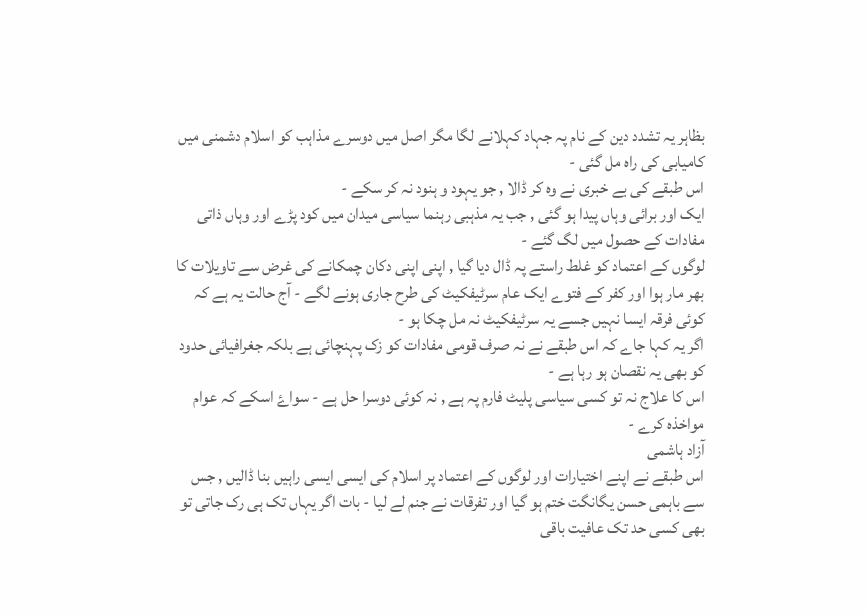بظاہر یہ تشدد دین کے نام پہ جہاد کہلانے لگا مگر اصل میں دوسرے مذاہب کو اسلام دشمنی میں کامیابی کی راہ مل گئی -
اس طبقے کی بے خبری نے وہ کر ڈالا , جو یہود و ہنود نہ کر سکے -
ایک اور برائی وہاں پیدا ہو گئی , جب یہ مذہبی رہنما سیاسی میدان میں کود پڑے اور وہاں ذاتی مفادات کے حصول میں لگ گئے -
لوگوں کے اعتماد کو غلط راستے پہ ڈال دیا گیا , اپنی اپنی دکان چمکانے کی غرض سے تاویلات کا بھر مار ہوا اور کفر کے فتوے ایک عام سرٹیفکیٹ کی طرح جاری ہونے لگے - آج حالت یہ ہے کہ کوئی فرقہ ایسا نہیں جسے یہ سرٹیفکیٹ نہ مل چکا ہو -
اگر یہ کہا جاے کہ اس طبقے نے نہ صرف قومی مفادات کو زک پہنچائی ہے بلکہ جغرافیائی حدود کو بھی یہ نقصان ہو رہا ہے -
اس کا علاج نہ تو کسی سیاسی پلیٹ فارم پہ ہے , نہ کوئی دوسرا حل ہے - سواۓ اسکے کہ عوام مواخذہ کرے -
آزاد ہاشمی
اس طبقے نے اپنے اختیارات اور لوگوں کے اعتماد پر اسلام کی ایسی ایسی راہیں بنا ڈالیں , جس سے باہمی حسن یگانگت ختم ہو گیا اور تفرقات نے جنم لے لیا - بات اگر یہاں تک ہی رک جاتی تو بھی کسی حد تک عافیت باقی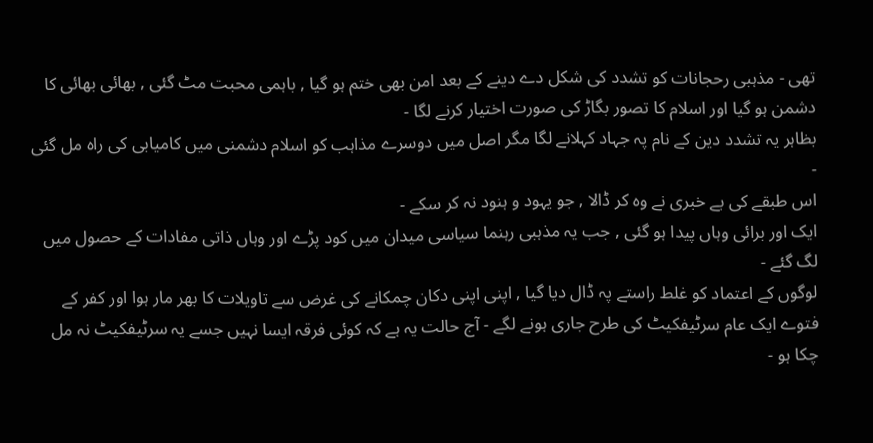تھی - مذہبی رحجانات کو تشدد کی شکل دے دینے کے بعد امن بھی ختم ہو گیا , باہمی محبت مٹ گئی , بھائی بھائی کا دشمن ہو گیا اور اسلام کا تصور بگاڑ کی صورت اختیار کرنے لگا -
بظاہر یہ تشدد دین کے نام پہ جہاد کہلانے لگا مگر اصل میں دوسرے مذاہب کو اسلام دشمنی میں کامیابی کی راہ مل گئی -
اس طبقے کی بے خبری نے وہ کر ڈالا , جو یہود و ہنود نہ کر سکے -
ایک اور برائی وہاں پیدا ہو گئی , جب یہ مذہبی رہنما سیاسی میدان میں کود پڑے اور وہاں ذاتی مفادات کے حصول میں لگ گئے -
لوگوں کے اعتماد کو غلط راستے پہ ڈال دیا گیا , اپنی اپنی دکان چمکانے کی غرض سے تاویلات کا بھر مار ہوا اور کفر کے فتوے ایک عام سرٹیفکیٹ کی طرح جاری ہونے لگے - آج حالت یہ ہے کہ کوئی فرقہ ایسا نہیں جسے یہ سرٹیفکیٹ نہ مل چکا ہو -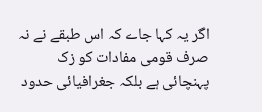اگر یہ کہا جاے کہ اس طبقے نے نہ صرف قومی مفادات کو زک پہنچائی ہے بلکہ جغرافیائی حدود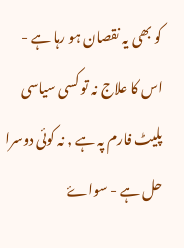کو بھی یہ نقصان ہو رہا ہے -
اس کا علاج نہ تو کسی سیاسی پلیٹ فارم پہ ہے , نہ کوئی دوسرا حل ہے - سواۓ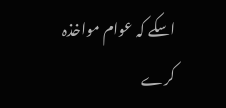اسکے کہ عوام مواخذہ کرے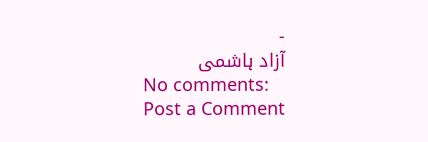-
آزاد ہاشمی
No comments:
Post a Comment